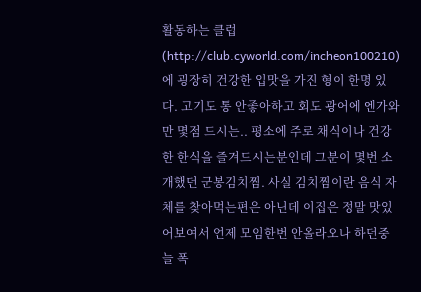활동하는 클럽(http://club.cyworld.com/incheon100210) 에 굉장히 건강한 입맛을 가진 형이 한명 있다. 고기도 통 안좋아하고 회도 광어에 엔가와만 몇점 드시는.. 평소에 주로 채식이나 건강한 한식을 즐겨드시는분인데 그분이 몇번 소개했던 군봉김치찜. 사실 김치찜이란 음식 자체를 찾아먹는편은 아닌데 이집은 정말 맛있어보여서 언제 모임한번 안올라오나 하던중 늘 폭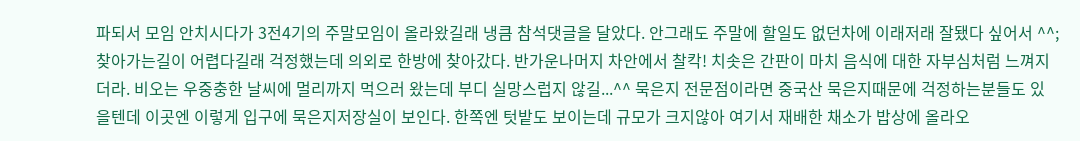파되서 모임 안치시다가 3전4기의 주말모임이 올라왔길래 냉큼 참석댓글을 달았다. 안그래도 주말에 할일도 없던차에 이래저래 잘됐다 싶어서 ^^; 찾아가는길이 어렵다길래 걱정했는데 의외로 한방에 찾아갔다. 반가운나머지 차안에서 찰칵! 치솟은 간판이 마치 음식에 대한 자부심처럼 느껴지더라. 비오는 우중충한 날씨에 멀리까지 먹으러 왔는데 부디 실망스럽지 않길...^^ 묵은지 전문점이라면 중국산 묵은지때문에 걱정하는분들도 있을텐데 이곳엔 이렇게 입구에 묵은지저장실이 보인다. 한쪽엔 텃밭도 보이는데 규모가 크지않아 여기서 재배한 채소가 밥상에 올라오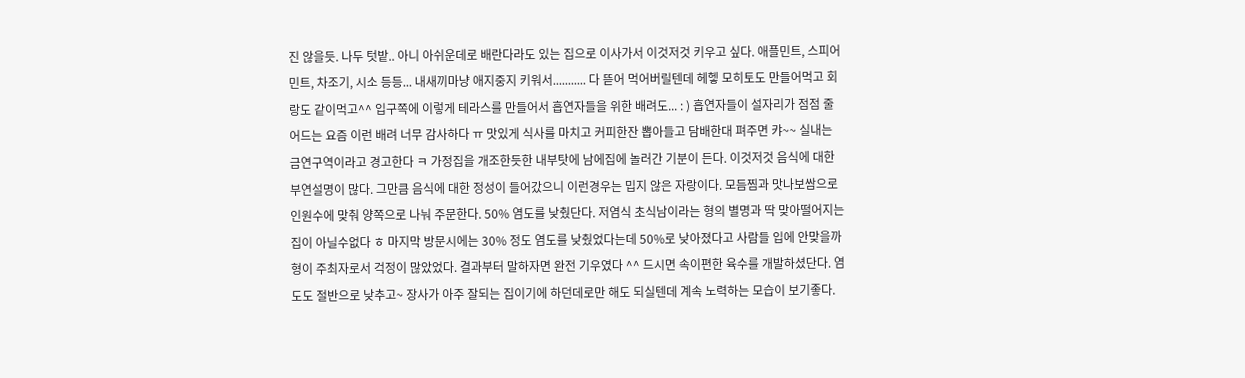진 않을듯. 나두 텃밭.. 아니 아쉬운데로 배란다라도 있는 집으로 이사가서 이것저것 키우고 싶다. 애플민트, 스피어민트, 차조기, 시소 등등... 내새끼마냥 애지중지 키워서........... 다 뜯어 먹어버릴텐데 헤헿 모히토도 만들어먹고 회랑도 같이먹고^^ 입구쪽에 이렇게 테라스를 만들어서 흡연자들을 위한 배려도... : ) 흡연자들이 설자리가 점점 줄어드는 요즘 이런 배려 너무 감사하다 ㅠ 맛있게 식사를 마치고 커피한잔 뽑아들고 담배한대 펴주면 캬~~ 실내는 금연구역이라고 경고한다 ㅋ 가정집을 개조한듯한 내부탓에 남에집에 놀러간 기분이 든다. 이것저것 음식에 대한 부연설명이 많다. 그만큼 음식에 대한 정성이 들어갔으니 이런경우는 밉지 않은 자랑이다. 모듬찜과 맛나보쌈으로 인원수에 맞춰 양쪽으로 나눠 주문한다. 50% 염도를 낮췄단다. 저염식 초식남이라는 형의 별명과 딱 맞아떨어지는 집이 아닐수없다 ㅎ 마지막 방문시에는 30% 정도 염도를 낮췄었다는데 50%로 낮아졌다고 사람들 입에 안맞을까 형이 주최자로서 걱정이 많았었다. 결과부터 말하자면 완전 기우였다 ^^ 드시면 속이편한 육수를 개발하셨단다. 염도도 절반으로 낮추고~ 장사가 아주 잘되는 집이기에 하던데로만 해도 되실텐데 계속 노력하는 모습이 보기좋다.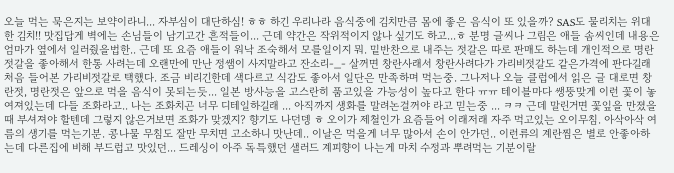오늘 먹는 묵은지는 보약이라니... 자부심이 대단하심! ㅎㅎ 하긴 우리나라 음식중에 김치만큼 몸에 좋은 음식이 또 있을까? SAS도 물리치는 위대한 김치!! 맛집답게 벽에는 손님들이 남기고간 흔적들이... 근데 약간은 작위적이지 않나 싶기도 하고...ㅎ 분명 글씨나 그림은 애들 솜씨인데 내용은 엄마가 옆에서 일러줬을법한.. 근데 또 요즘 애들이 워낙 조숙해서 모를일이지 뭐. 밑반찬으로 내주는 젓갈은 따로 판매도 하는데 개인적으로 명란젓갈을 좋아해서 한통 사려는데 오랜만에 만난 정쌤이 사지말라고 잔소리-_- 살꺼면 창란사래서 창란사려다가 가리비젓갈도 같은가격에 판다길래 처음 들어본 가리비젓갈로 택했다. 조금 비리긴한데 색다르고 식감도 좋아서 일단은 만족하며 먹는중. 그나저나 오늘 클럽에서 읽은 글 대로면 창란젓, 명란젓은 앞으로 먹을 음식이 못되는듯... 일본 방사능을 고스란히 품고있을 가능성이 높다고 한다 ㅠㅠ 테이블마다 쌩뚱맞게 이런 꽃이 놓여져있는데 다들 조화라고.. 나는 조화치곤 너무 디테일하길래 ... 아직까지 생화를 말려논걸꺼야 라고 믿는중 ... ㅋㅋ 근데 말린거면 꽃잎을 만졌을때 부셔져야 할텐데 그렇지 않은거보면 조화가 맞겠지? 향기도 나던뎅 ㅎ 오이가 제철인가 요즘들어 이래저래 자주 먹고있는 오이무침. 아삭아삭 여름의 생기를 먹는기분. 콩나물 무침도 잘만 무치면 고소하니 맛난데.. 이날은 먹을게 너무 많아서 손이 안가던.. 이런류의 계란찜은 별로 안좋아하는데 다른집에 비해 부드럽고 맛있던... 드레싱이 아주 독특했던 샐러드 계피향이 나는게 마치 수정과 뿌려먹는 기분이랄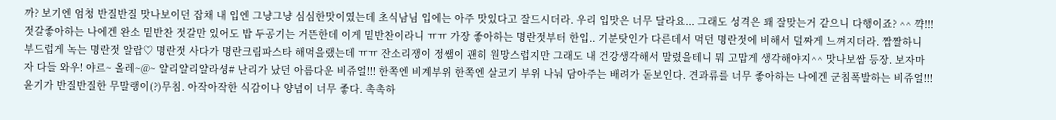까? 보기엔 엄청 반질반질 맛나보이던 잡채 내 입엔 그냥그냥 심심한맛이였는데 초식남님 입에는 아주 맛있다고 잘드시더라. 우리 입맛은 너무 달라요... 그래도 성격은 꽤 잘맞는거 같으니 다행이죠? ^^ 꺅!!! 젓갈좋아하는 나에겐 완소 밑반찬 젓갈만 있어도 밥 두공기는 거뜬한데 이게 밑반찬이라니 ㅠㅠ 가장 좋아하는 명란젓부터 한입.. 기분탓인가 다른데서 먹던 명란젓에 비해서 덜짜게 느껴지더라. 짭짤하니 부드럽게 녹는 명란젓 알랍♡ 명란젓 사다가 명란크림파스타 해먹을랬는데 ㅠㅠ 잔소리쟁이 정쌤이 괜히 원망스럽지만 그래도 내 건강생각해서 말렸을테니 뭐 고맙게 생각해야지^^ 맛나보쌈 등장. 보자마자 다들 와우! 야르~ 올레~@~ 얄리얄리얄라셩# 난리가 났던 아름다운 비쥬얼!!! 한쪽엔 비계부위 한쪽엔 살코기 부위 나눠 담아주는 배려가 돋보인다. 견과류를 너무 좋아하는 나에겐 군침폭발하는 비쥬얼!!! 윤기가 반질반질한 무말랭이(?)무침. 아작아작한 식감이나 양념이 너무 좋다. 촉촉하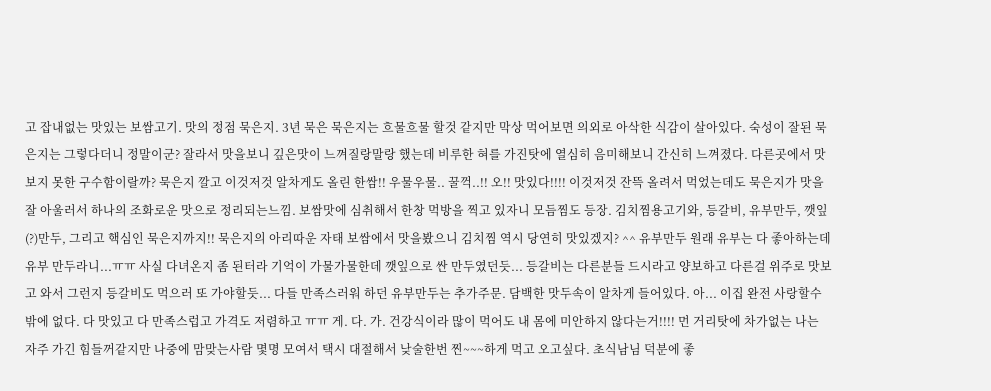고 잡내없는 맛있는 보쌈고기. 맛의 정점 묵은지. 3년 묵은 묵은지는 흐물흐물 할것 같지만 막상 먹어보면 의외로 아삭한 식감이 살아있다. 숙성이 잘된 묵은지는 그렇다더니 정말이군? 잘라서 맛을보니 깊은맛이 느껴질랑말랑 했는데 비루한 혀를 가진탓에 열심히 음미해보니 간신히 느껴졌다. 다른곳에서 맛보지 못한 구수함이랄까? 묵은지 깔고 이것저것 알차게도 올린 한쌈!! 우물우물.. 꿀꺽..!! 오!! 맛있다!!!! 이것저것 잔뜩 올려서 먹었는데도 묵은지가 맛을 잘 아울러서 하나의 조화로운 맛으로 정리되는느낌. 보쌈맛에 심취해서 한창 먹방을 찍고 있자니 모듬찜도 등장. 김치찜용고기와, 등갈비, 유부만두, 깻잎(?)만두, 그리고 핵심인 묵은지까지!! 묵은지의 아리따운 자태 보쌈에서 맛을봤으니 김치찜 역시 당연히 맛있겠지? ^^ 유부만두 원래 유부는 다 좋아하는데 유부 만두라니...ㅠㅠ 사실 다녀온지 좀 된터라 기억이 가물가물한데 깻잎으로 싼 만두였던듯... 등갈비는 다른분들 드시라고 양보하고 다른걸 위주로 맛보고 와서 그런지 등갈비도 먹으러 또 가야할듯... 다들 만족스러워 하던 유부만두는 추가주문. 담백한 맛두속이 알차게 들어있다. 아... 이집 완전 사랑할수밖에 없다. 다 맛있고 다 만족스럽고 가격도 저렴하고 ㅠㅠ 게. 다. 가. 건강식이라 많이 먹어도 내 몸에 미안하지 않다는거!!!! 먼 거리탓에 차가없는 나는 자주 가긴 힘들꺼같지만 나중에 맘맞는사람 몇명 모여서 택시 대절해서 낮술한번 찐~~~하게 먹고 오고싶다. 초식남님 덕분에 좋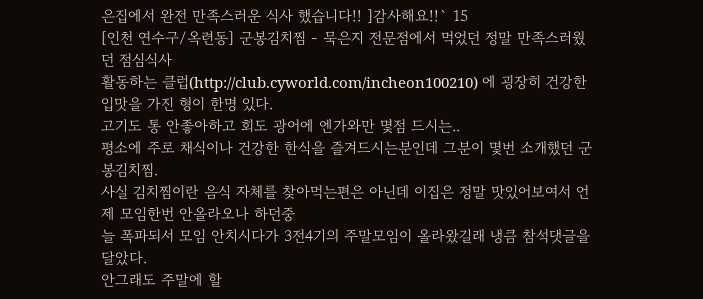은집에서 완전 만족스러운 식사 했습니다!! ]감사해요!!` 15
[인천 연수구/옥련동] 군봉김치찜 - 묵은지 전문점에서 먹었던 정말 만족스러웠던 점심식사
활동하는 클럽(http://club.cyworld.com/incheon100210) 에 굉장히 건강한 입맛을 가진 형이 한명 있다.
고기도 통 안좋아하고 회도 광어에 엔가와만 몇점 드시는..
평소에 주로 채식이나 건강한 한식을 즐겨드시는분인데 그분이 몇번 소개했던 군봉김치찜.
사실 김치찜이란 음식 자체를 찾아먹는편은 아닌데 이집은 정말 맛있어보여서 언제 모임한번 안올라오나 하던중
늘 폭파되서 모임 안치시다가 3전4기의 주말모임이 올라왔길래 냉큼 참석댓글을 달았다.
안그래도 주말에 할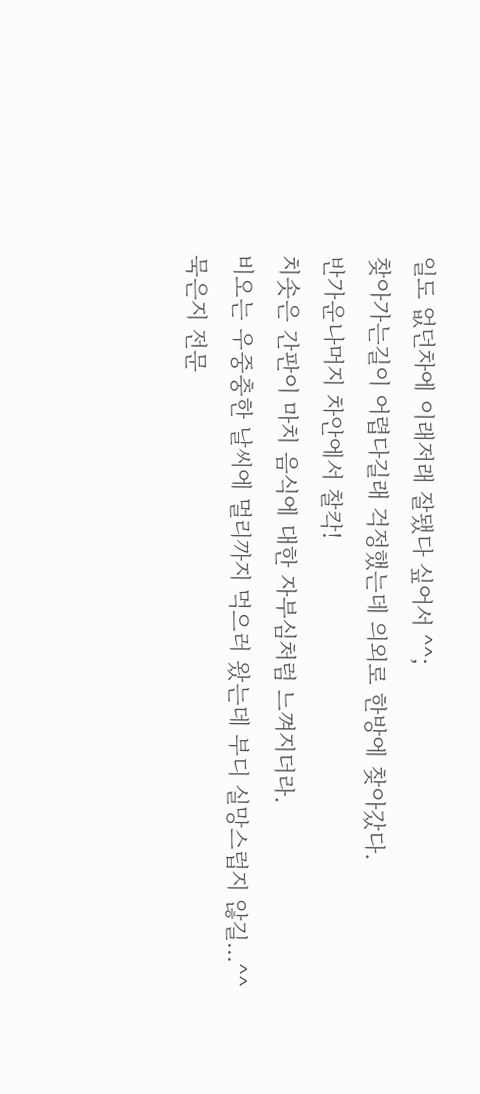일도 없던차에 이래저래 잘됐다 싶어서 ^^;
찾아가는길이 어렵다길래 걱정했는데 의외로 한방에 찾아갔다.
반가운나머지 차안에서 찰칵!
치솟은 간판이 마치 음식에 대한 자부심처럼 느껴지더라.
비오는 우중충한 날씨에 멀리까지 먹으러 왔는데 부디 실망스럽지 않길...^^
묵은지 전문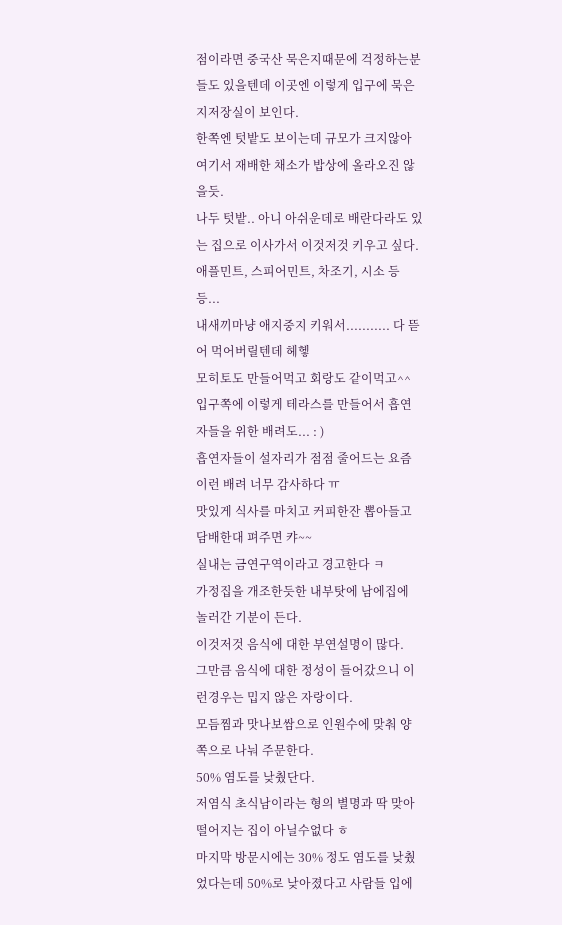점이라면 중국산 묵은지때문에 걱정하는분들도 있을텐데 이곳엔 이렇게 입구에 묵은지저장실이 보인다.
한쪽엔 텃밭도 보이는데 규모가 크지않아 여기서 재배한 채소가 밥상에 올라오진 않을듯.
나두 텃밭.. 아니 아쉬운데로 배란다라도 있는 집으로 이사가서 이것저것 키우고 싶다.
애플민트, 스피어민트, 차조기, 시소 등등...
내새끼마냥 애지중지 키워서........... 다 뜯어 먹어버릴텐데 헤헿
모히토도 만들어먹고 회랑도 같이먹고^^
입구쪽에 이렇게 테라스를 만들어서 흡연자들을 위한 배려도... : )
흡연자들이 설자리가 점점 줄어드는 요즘 이런 배려 너무 감사하다 ㅠ
맛있게 식사를 마치고 커피한잔 뽑아들고 담배한대 펴주면 캬~~
실내는 금연구역이라고 경고한다 ㅋ
가정집을 개조한듯한 내부탓에 남에집에 놀러간 기분이 든다.
이것저것 음식에 대한 부연설명이 많다.
그만큼 음식에 대한 정성이 들어갔으니 이런경우는 밉지 않은 자랑이다.
모듬찜과 맛나보쌈으로 인원수에 맞춰 양쪽으로 나눠 주문한다.
50% 염도를 낮췄단다.
저염식 초식남이라는 형의 별명과 딱 맞아떨어지는 집이 아닐수없다 ㅎ
마지막 방문시에는 30% 정도 염도를 낮췄었다는데 50%로 낮아졌다고 사람들 입에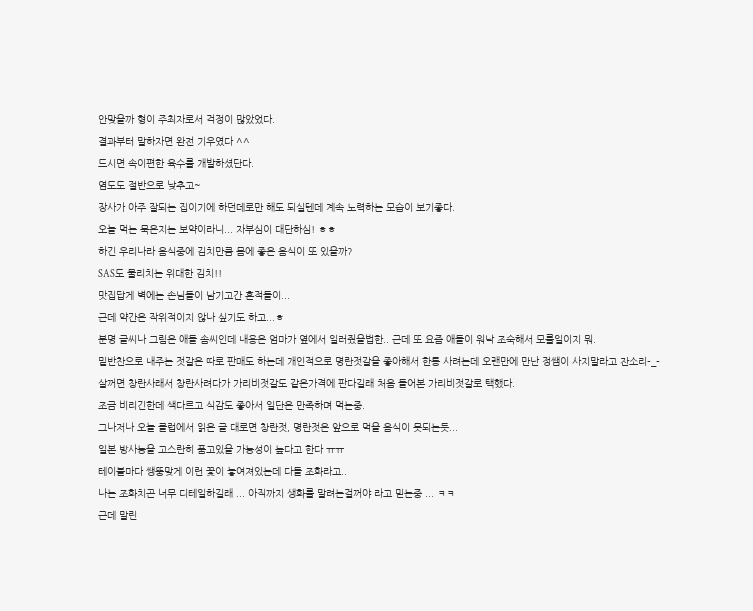안맞을까 형이 주최자로서 걱정이 많았었다.
결과부터 말하자면 완전 기우였다 ^^
드시면 속이편한 육수를 개발하셨단다.
염도도 절반으로 낮추고~
장사가 아주 잘되는 집이기에 하던데로만 해도 되실텐데 계속 노력하는 모습이 보기좋다.
오늘 먹는 묵은지는 보약이라니... 자부심이 대단하심! ㅎㅎ
하긴 우리나라 음식중에 김치만큼 몸에 좋은 음식이 또 있을까?
SAS도 물리치는 위대한 김치!!
맛집답게 벽에는 손님들이 남기고간 흔적들이...
근데 약간은 작위적이지 않나 싶기도 하고...ㅎ
분명 글씨나 그림은 애들 솜씨인데 내용은 엄마가 옆에서 일러줬을법한.. 근데 또 요즘 애들이 워낙 조숙해서 모를일이지 뭐.
밑반찬으로 내주는 젓갈은 따로 판매도 하는데 개인적으로 명란젓갈을 좋아해서 한통 사려는데 오랜만에 만난 정쌤이 사지말라고 잔소리-_-
살꺼면 창란사래서 창란사려다가 가리비젓갈도 같은가격에 판다길래 처음 들어본 가리비젓갈로 택했다.
조금 비리긴한데 색다르고 식감도 좋아서 일단은 만족하며 먹는중.
그나저나 오늘 클럽에서 읽은 글 대로면 창란젓, 명란젓은 앞으로 먹을 음식이 못되는듯...
일본 방사능을 고스란히 품고있을 가능성이 높다고 한다 ㅠㅠ
테이블마다 쌩뚱맞게 이런 꽃이 놓여져있는데 다들 조화라고..
나는 조화치곤 너무 디테일하길래 ... 아직까지 생화를 말려논걸꺼야 라고 믿는중 ... ㅋㅋ
근데 말린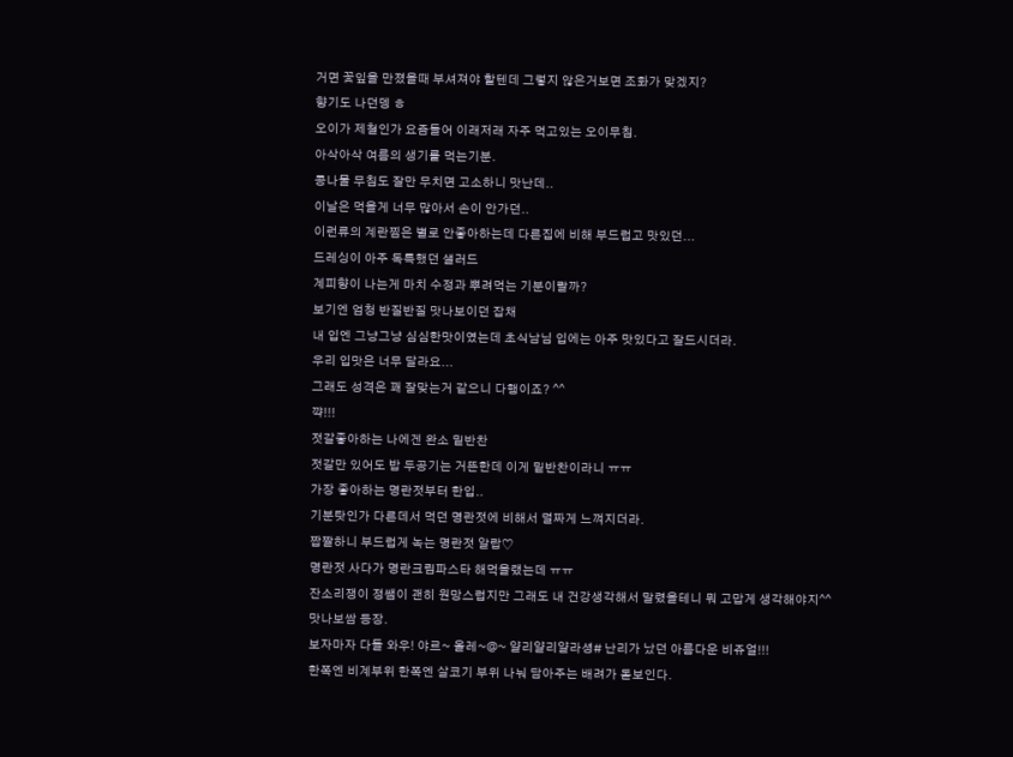거면 꽃잎을 만졌을때 부셔져야 할텐데 그렇지 않은거보면 조화가 맞겠지?
향기도 나던뎅 ㅎ
오이가 제철인가 요즘들어 이래저래 자주 먹고있는 오이무침.
아삭아삭 여름의 생기를 먹는기분.
콩나물 무침도 잘만 무치면 고소하니 맛난데..
이날은 먹을게 너무 많아서 손이 안가던..
이런류의 계란찜은 별로 안좋아하는데 다른집에 비해 부드럽고 맛있던...
드레싱이 아주 독특했던 샐러드
계피향이 나는게 마치 수정과 뿌려먹는 기분이랄까?
보기엔 엄청 반질반질 맛나보이던 잡채
내 입엔 그냥그냥 심심한맛이였는데 초식남님 입에는 아주 맛있다고 잘드시더라.
우리 입맛은 너무 달라요...
그래도 성격은 꽤 잘맞는거 같으니 다행이죠? ^^
꺅!!!
젓갈좋아하는 나에겐 완소 밑반찬
젓갈만 있어도 밥 두공기는 거뜬한데 이게 밑반찬이라니 ㅠㅠ
가장 좋아하는 명란젓부터 한입..
기분탓인가 다른데서 먹던 명란젓에 비해서 덜짜게 느껴지더라.
짭짤하니 부드럽게 녹는 명란젓 알랍♡
명란젓 사다가 명란크림파스타 해먹을랬는데 ㅠㅠ
잔소리쟁이 정쌤이 괜히 원망스럽지만 그래도 내 건강생각해서 말렸을테니 뭐 고맙게 생각해야지^^
맛나보쌈 등장.
보자마자 다들 와우! 야르~ 올레~@~ 얄리얄리얄라셩# 난리가 났던 아름다운 비쥬얼!!!
한쪽엔 비계부위 한쪽엔 살코기 부위 나눠 담아주는 배려가 돋보인다.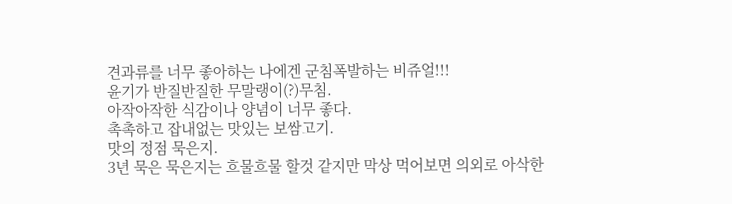견과류를 너무 좋아하는 나에겐 군침폭발하는 비쥬얼!!!
윤기가 반질반질한 무말랭이(?)무침.
아작아작한 식감이나 양념이 너무 좋다.
촉촉하고 잡내없는 맛있는 보쌈고기.
맛의 정점 묵은지.
3년 묵은 묵은지는 흐물흐물 할것 같지만 막상 먹어보면 의외로 아삭한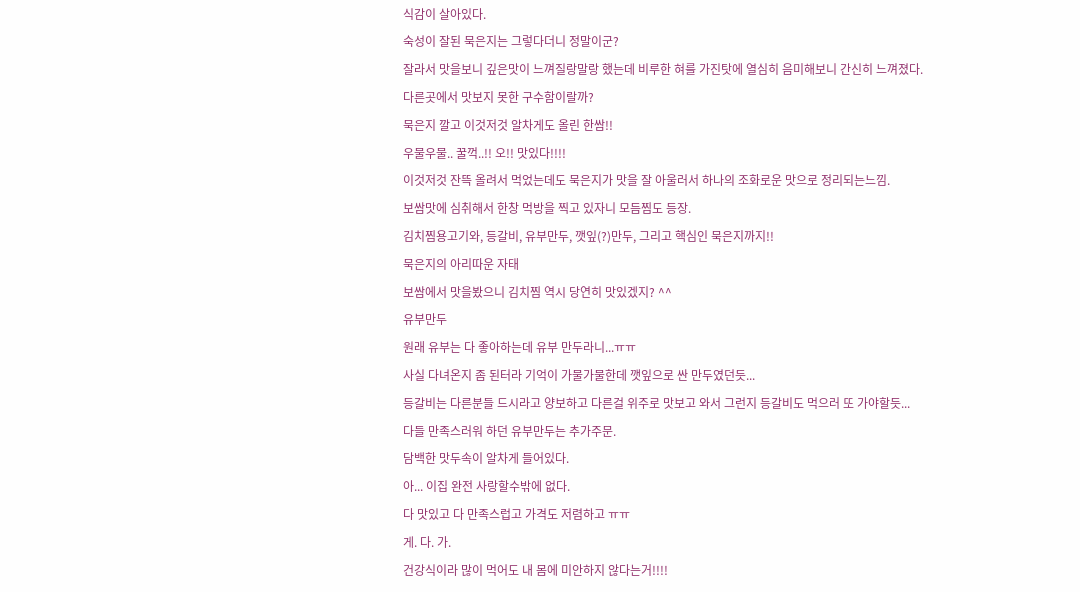식감이 살아있다.
숙성이 잘된 묵은지는 그렇다더니 정말이군?
잘라서 맛을보니 깊은맛이 느껴질랑말랑 했는데 비루한 혀를 가진탓에 열심히 음미해보니 간신히 느껴졌다.
다른곳에서 맛보지 못한 구수함이랄까?
묵은지 깔고 이것저것 알차게도 올린 한쌈!!
우물우물.. 꿀꺽..!! 오!! 맛있다!!!!
이것저것 잔뜩 올려서 먹었는데도 묵은지가 맛을 잘 아울러서 하나의 조화로운 맛으로 정리되는느낌.
보쌈맛에 심취해서 한창 먹방을 찍고 있자니 모듬찜도 등장.
김치찜용고기와, 등갈비, 유부만두, 깻잎(?)만두, 그리고 핵심인 묵은지까지!!
묵은지의 아리따운 자태
보쌈에서 맛을봤으니 김치찜 역시 당연히 맛있겠지? ^^
유부만두
원래 유부는 다 좋아하는데 유부 만두라니...ㅠㅠ
사실 다녀온지 좀 된터라 기억이 가물가물한데 깻잎으로 싼 만두였던듯...
등갈비는 다른분들 드시라고 양보하고 다른걸 위주로 맛보고 와서 그런지 등갈비도 먹으러 또 가야할듯...
다들 만족스러워 하던 유부만두는 추가주문.
담백한 맛두속이 알차게 들어있다.
아... 이집 완전 사랑할수밖에 없다.
다 맛있고 다 만족스럽고 가격도 저렴하고 ㅠㅠ
게. 다. 가.
건강식이라 많이 먹어도 내 몸에 미안하지 않다는거!!!!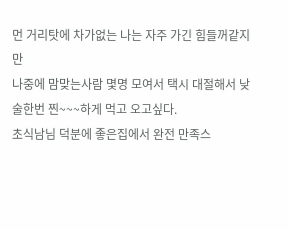먼 거리탓에 차가없는 나는 자주 가긴 힘들꺼같지만
나중에 맘맞는사람 몇명 모여서 택시 대절해서 낮술한번 찐~~~하게 먹고 오고싶다.
초식남님 덕분에 좋은집에서 완전 만족스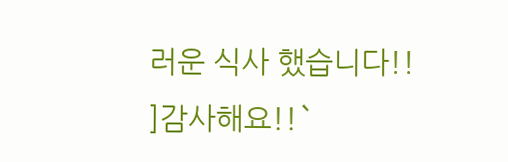러운 식사 했습니다!!
]감사해요!!`